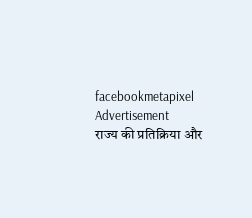facebookmetapixel
Advertisement
राज्य की प्रतिक्रिया और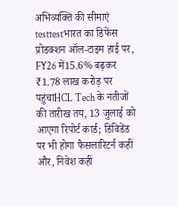अभिव्यक्ति की सीमाएं testtestभारत का डिफेंस प्रोडक्शन ऑल-टाइम हाई पर, FY26 में15.6% बढ़कर ₹1.78 लाख करोड़ पर पहुंचाHCL Tech के नतीजों की तारीख तय, 13 जुलाई को आएगा रिपोर्ट कार्ड; डिविडेंड पर भी होगा फैसलारिटर्न कहीं और, निवेश कहीं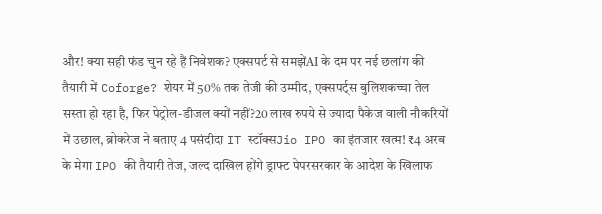और! क्या सही फंड चुन रहे हैं निवेशक? एक्सपर्ट से समझेंAI के दम पर नई छलांग की तैयारी में Coforge? शेयर में 50% तक तेजी की उम्मीद, एक्सपर्ट्स बुलिशकच्चा तेल सस्ता हो रहा है, फिर पेट्रोल-डीजल क्यों नहीं?20 लाख रुपये से ज्यादा पैकेज वाली नौकरियों में उछाल, ब्रोकरेज ने बताए 4 पसंदीदा IT स्टॉक्सJio IPO का इंतजार खत्म! ₹4 अरब के मेगा IPO की तैयारी तेज, जल्द दाखिल होंगे ड्राफ्ट पेपरसरकार के आदेश के खिलाफ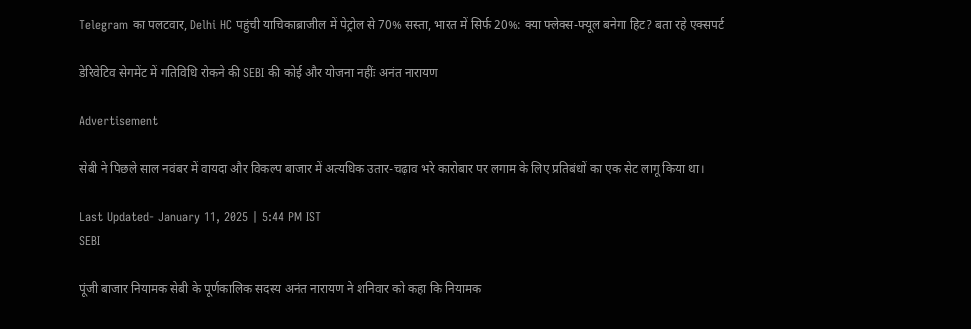Telegram का पलटवार, Delhi HC पहुंची याचिकाब्राजील में पेट्रोल से 70% सस्ता, भारत में सिर्फ 20%: क्या फ्लेक्स-फ्यूल बनेगा हिट? बता रहे एक्सपर्ट

डेरिवेटिव सेगमेंट में गतिविधि रोकने की SEBI की कोई और योजना नहींः अनंत नारायण

Advertisement

सेबी ने पिछले साल नवंबर में वायदा और विकल्प बाजार में अत्यधिक उतार-चढ़ाव भरे कारोबार पर लगाम के लिए प्रतिबंधों का एक सेट लागू किया था।

Last Updated- January 11, 2025 | 5:44 PM IST
SEBI

पूंजी बाजार नियामक सेबी के पूर्णकालिक सदस्य अनंत नारायण ने शनिवार को कहा कि नियामक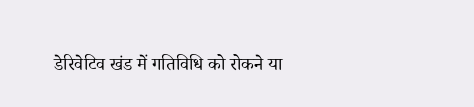डेरिवेटिव खंड में गतिविधि को रोकने या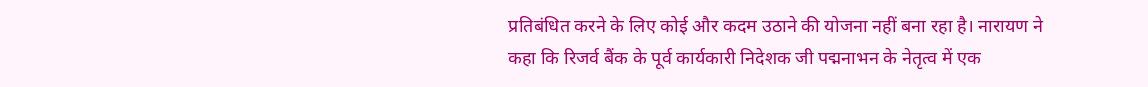प्रतिबंधित करने के लिए कोई और कदम उठाने की योजना नहीं बना रहा है। नारायण ने कहा कि रिजर्व बैंक के पूर्व कार्यकारी निदेशक जी पद्मनाभन के नेतृत्व में एक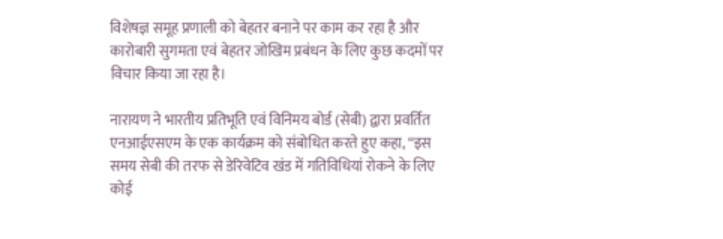विशेषज्ञ समूह प्रणाली को बेहतर बनाने पर काम कर रहा है और कारोबारी सुगमता एवं बेहतर जोखिम प्रबंधन के लिए कुछ कदमों पर विचार किया जा रहा है।

नारायण ने भारतीय प्रतिभूति एवं विनिमय बोर्ड (सेबी) द्वारा प्रवर्तित एनआईएसएम के एक कार्यक्रम को संबोधित करते हुए कहा, “इस समय सेबी की तरफ से डेरिवेटिव खंड में गतिविधियां रोकने के लिए कोई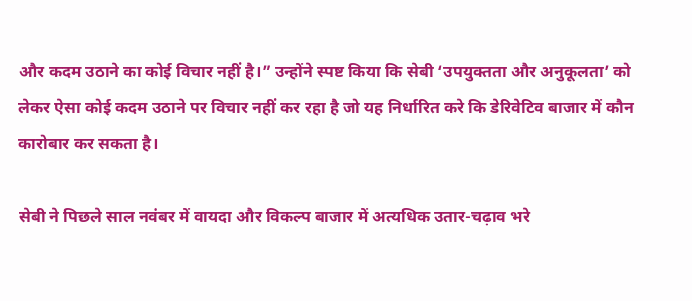और कदम उठाने का कोई विचार नहीं है।” उन्होंने स्पष्ट किया कि सेबी ‘उपयुक्तता और अनुकूलता’ को लेकर ऐसा कोई कदम उठाने पर विचार नहीं कर रहा है जो यह निर्धारित करे कि डेरिवेटिव बाजार में कौन कारोबार कर सकता है।

सेबी ने पिछले साल नवंबर में वायदा और विकल्प बाजार में अत्यधिक उतार-चढ़ाव भरे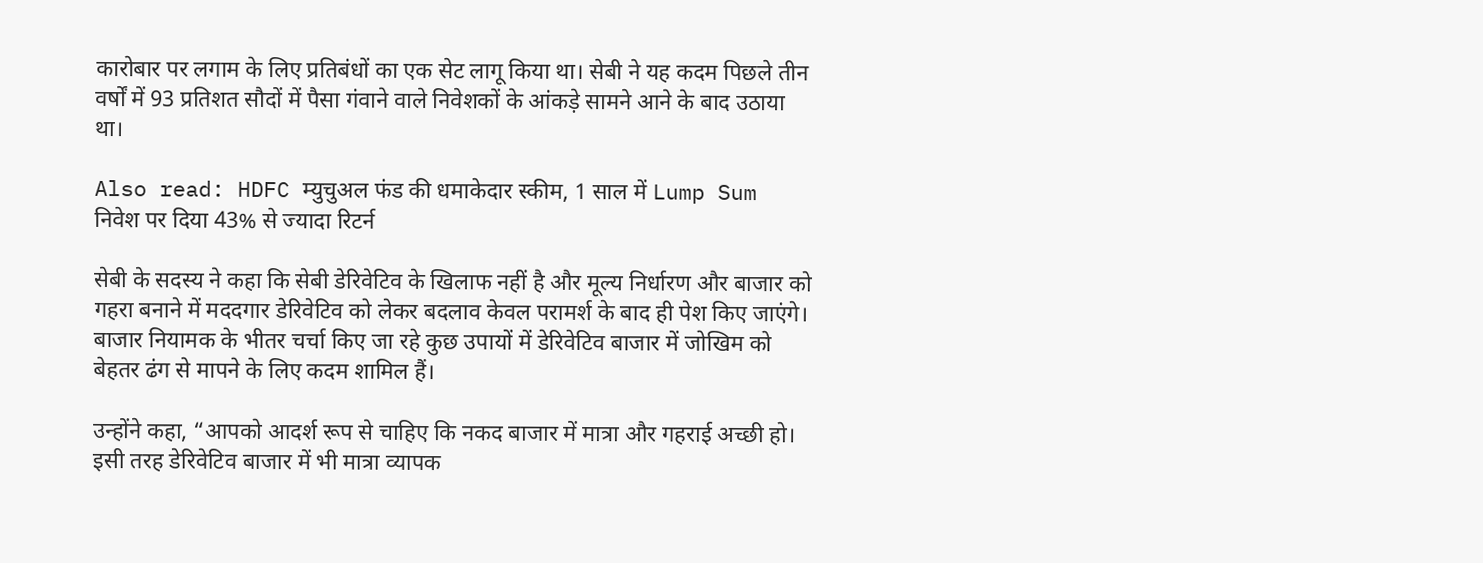कारोबार पर लगाम के लिए प्रतिबंधों का एक सेट लागू किया था। सेबी ने यह कदम पिछले तीन वर्षों में 93 प्रतिशत सौदों में पैसा गंवाने वाले निवेशकों के आंकड़े सामने आने के बाद उठाया था।

Also read: HDFC म्युचुअल फंड की धमाकेदार स्कीम, 1 साल में Lump Sum निवेश पर दिया 43% से ज्यादा रिटर्न

सेबी के सदस्य ने कहा कि सेबी डेरिवेटिव के खिलाफ नहीं है और मूल्य निर्धारण और बाजार को गहरा बनाने में मददगार डेरिवेटिव को लेकर बदलाव केवल परामर्श के बाद ही पेश किए जाएंगे। बाजार नियामक के भीतर चर्चा किए जा रहे कुछ उपायों में डेरिवेटिव बाजार में जोखिम को बेहतर ढंग से मापने के लिए कदम शामिल हैं।

उन्होंने कहा, “आपको आदर्श रूप से चाहिए कि नकद बाजार में मात्रा और गहराई अच्छी हो। इसी तरह डेरिवेटिव बाजार में भी मात्रा व्यापक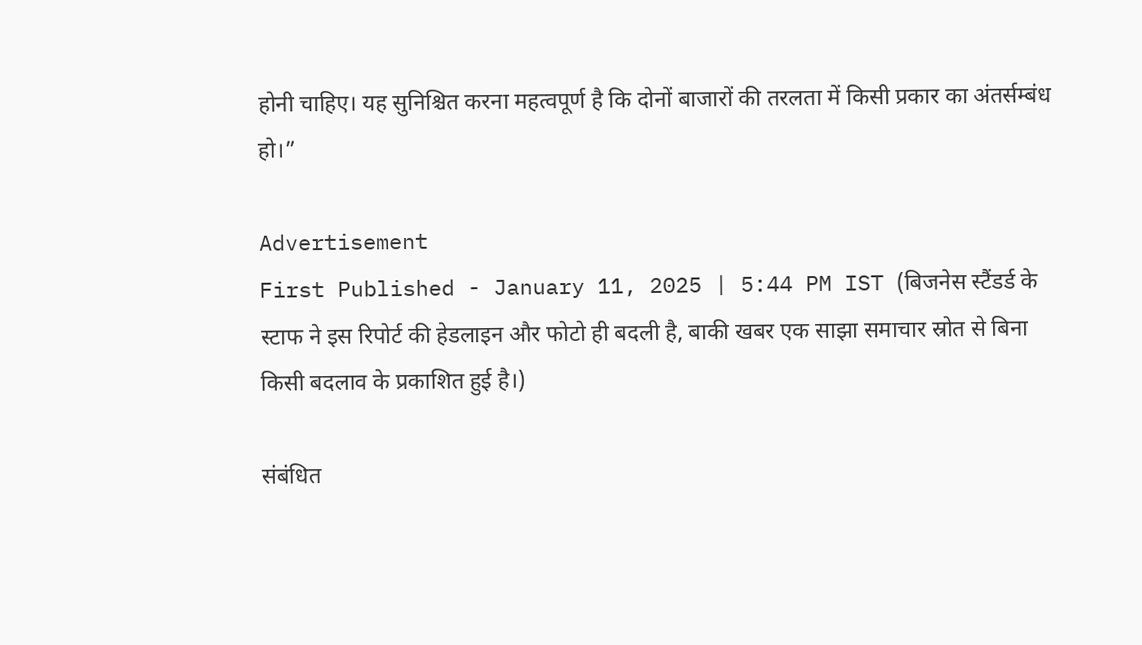होनी चाहिए। यह सुनिश्चित करना महत्वपूर्ण है कि दोनों बाजारों की तरलता में किसी प्रकार का अंतर्सम्बंध हो।”

Advertisement
First Published - January 11, 2025 | 5:44 PM IST (बिजनेस स्टैंडर्ड के स्टाफ ने इस रिपोर्ट की हेडलाइन और फोटो ही बदली है, बाकी खबर एक साझा समाचार स्रोत से बिना किसी बदलाव के प्रकाशित हुई है।)

संबंधित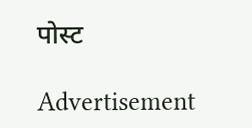पोस्ट

Advertisement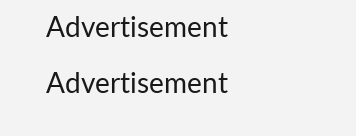Advertisement
Advertisement